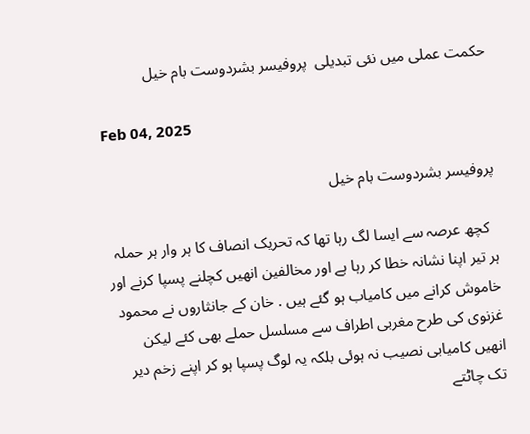حکمت عملی میں نئی تبدیلی  پروفیسر بشردوست بام خیل

Feb 04, 2025

پروفیسر بشردوست بام خیل

  کچھ عرصہ سے ایسا لگ رہا تھا کہ تحریک انصاف کا ہر وار ہر حملہ ہر تیر اپنا نشانہ خطا کر رہا ہے اور مخالفین انھیں کچلنے پسپا کرنے اور خاموش کرانے میں کامیاب ہو گئے ہیں . خان کے جانثاروں نے محمود غزنوی کی طرح مغربی اطراف سے مسلسل حملے بھی کئے لیکن انھیں کامیابی نصیب نہ ہوئی بلکہ یہ لوگ پسپا ہو کر اپنے زخم دیر تک چاٹتے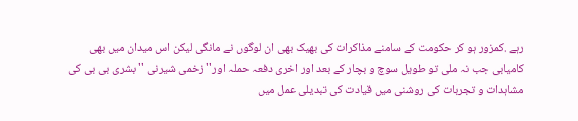رہے .کمزور ہو کر حکومت کے سامنے مذاکرات کی بھیک بھی ان لوگوں نے مانگی لیکن اس میدان میں بھی کامیابی جب نہ ملی تو طویل سوچ و بچار کے بعد اور اخری دفعہ حملہ اور'' زخمی شیرنی '' بشری بی بی کی مشاہدات و تجربات کی روشنی میں قیادت کی تبدیلی عمل میں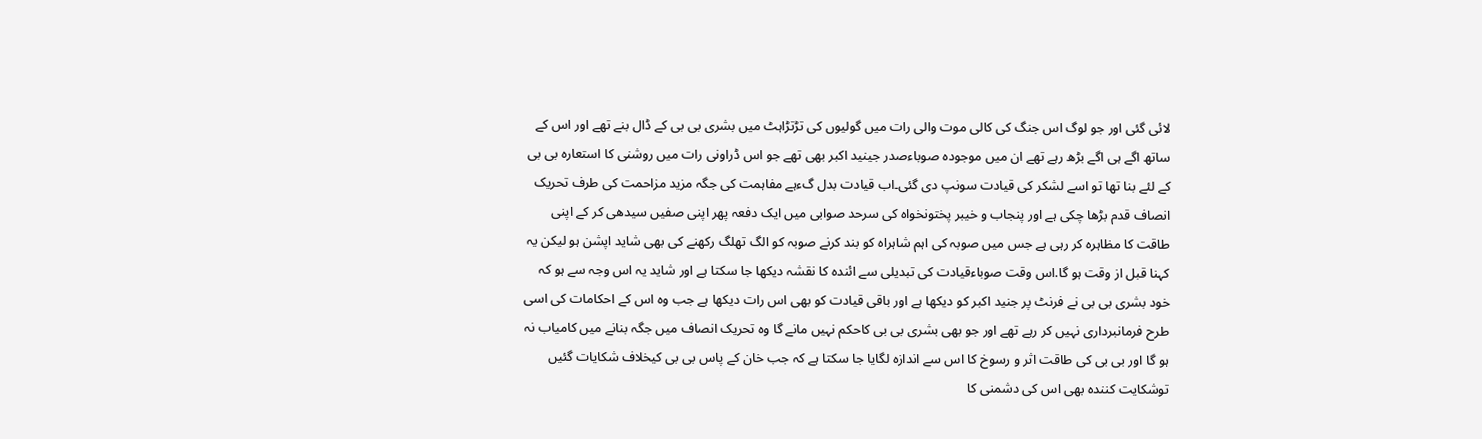لائی گئی اور جو لوگ اس جنگ کی کالی موت والی رات میں گولیوں کی تڑتڑاہٹ میں بشری بی بی کے ڈال بنے تھے اور اس کے ساتھ اگے ہی اگے بڑھ رہے تھے ان میں موجودہ صوباءصدر جینید اکبر بھی تھے جو اس ڈراونی رات میں روشنی کا استعارہ بی بی کے لئے بنا تھا تو اسے لشکر کی قیادت سونپ دی گئی۔اب قیادت بدل گءہے مفاہمت کی جگہ مزید مزاحمت کی طرف تحریک انصاف قدم بڑھا چکی ہے اور پنجاب و خیبر پختونخواہ کی سرحد صوابی میں ایک دفعہ پھر اپنی صفیں سیدھی کر کے اپنی طاقت کا مظاہرہ کر رہی ہے جس میں صوبہ کی اہم شاہراہ کو بند کرنے صوبہ کو الگ تھلگ رکھنے کی بھی شاید اپشن ہو لیکن یہ کہنا قبل از وقت ہو گا.اس وقت صوباءقیادت کی تبدیلی سے ائندہ کا نقشہ دیکھا جا سکتا ہے اور شاید یہ اس وجہ سے ہو کہ خود بشری بی بی نے فرنٹ پر جنید اکبر کو دیکھا ہے اور باقی قیادت کو بھی اس رات دیکھا ہے جب وہ اس کے احکامات کی اسی طرح فرمانبرداری نہیں کر رہے تھے اور جو بھی بشری بی بی کاحکم نہیں مانے گا وہ تحریک انصاف میں جگہ بنانے میں کامیاب نہ ہو گا اور بی بی کی طاقت اثر و رسوخ کا اس سے اندازہ لگایا جا سکتا ہے کہ جب خان کے پاس بی بی کیخلاف شکایات گئیں توشکایت کنندہ بھی اس کی دشمنی کا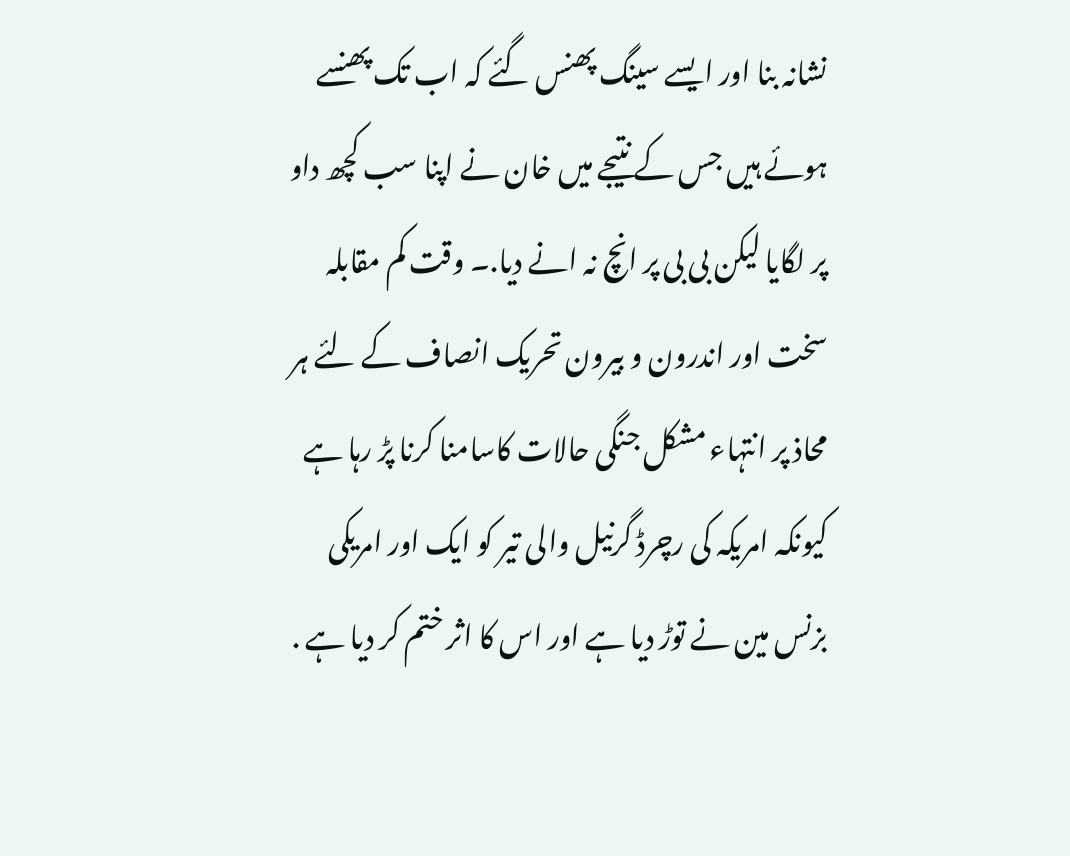نشانہ بنا اور ایسے سینگ پھنس گئے کہ اب تک پھنسے ہوئے ہیں جس کے نتیجے میں خان نے اپنا سب کچھ داو پر لگایا لیکن بی بی پر انچ نہ انے دیا.۔ وقت کم مقابلہ سخت اور اندرون و بیرون تحریک انصاف کے لئے ہر محاذ پر انتہاء مشکل جنگی حالات کاسامنا کرنا پڑ رہا ہے کیونکہ امریکہ کی رچرڈ گرنیل والی تیر کو ایک اور امریکی بزنس مین نے توڑ دیا ہے اور اس کا اثر ختم کر دیا ہے .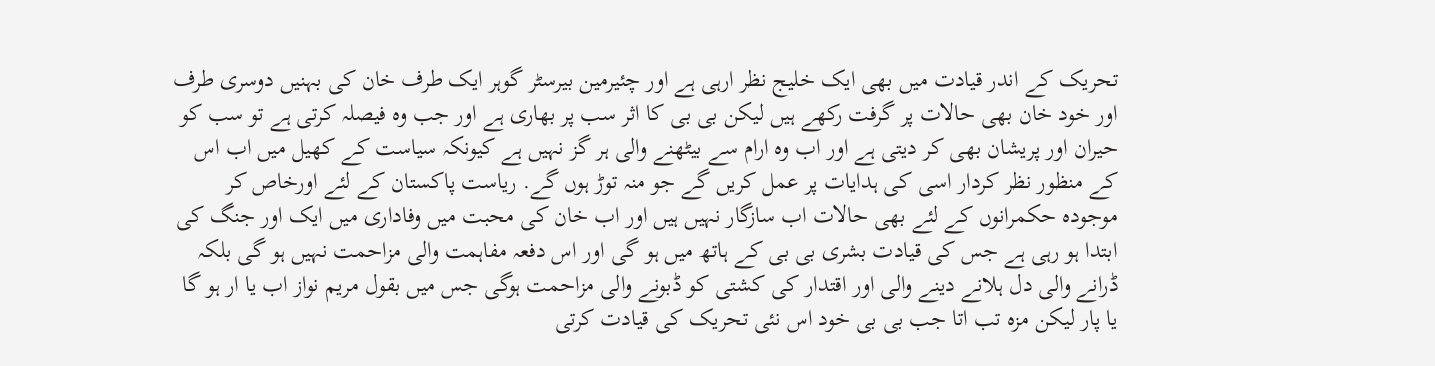تحریک کے اندر قیادت میں بھی ایک خلیج نظر ارہی ہے اور چئیرمین بیرسٹر گوہر ایک طرف خان کی بہنیں دوسری طرف اور خود خان بھی حالات پر گرفت رکھے ہیں لیکن بی بی کا اثر سب پر بھاری ہے اور جب وہ فیصلہ کرتی ہے تو سب کو حیران اور پریشان بھی کر دیتی ہے اور اب وہ ارام سے بیٹھنے والی ہر گز نہیں ہے کیونکہ سیاست کے کھیل میں اب اس کے منظور نظر کردار اسی کی ہدایات پر عمل کریں گے جو منہ توڑ ہوں گے. ریاست پاکستان کے لئے اورخاص کر موجودہ حکمرانوں کے لئے بھی حالات اب سازگار نہیں ہیں اور اب خان کی محبت میں وفاداری میں ایک اور جنگ کی ابتدا ہو رہی ہے جس کی قیادت بشری بی بی کے ہاتھ میں ہو گی اور اس دفعہ مفاہمت والی مزاحمت نہیں ہو گی بلکہ ڈرانے والی دل ہلانے دینے والی اور اقتدار کی کشتی کو ڈبونے والی مزاحمت ہوگی جس میں بقول مریم نواز اب یا ار ہو گا یا پار لیکن مزہ تب اتا جب بی بی خود اس نئی تحریک کی قیادت کرتی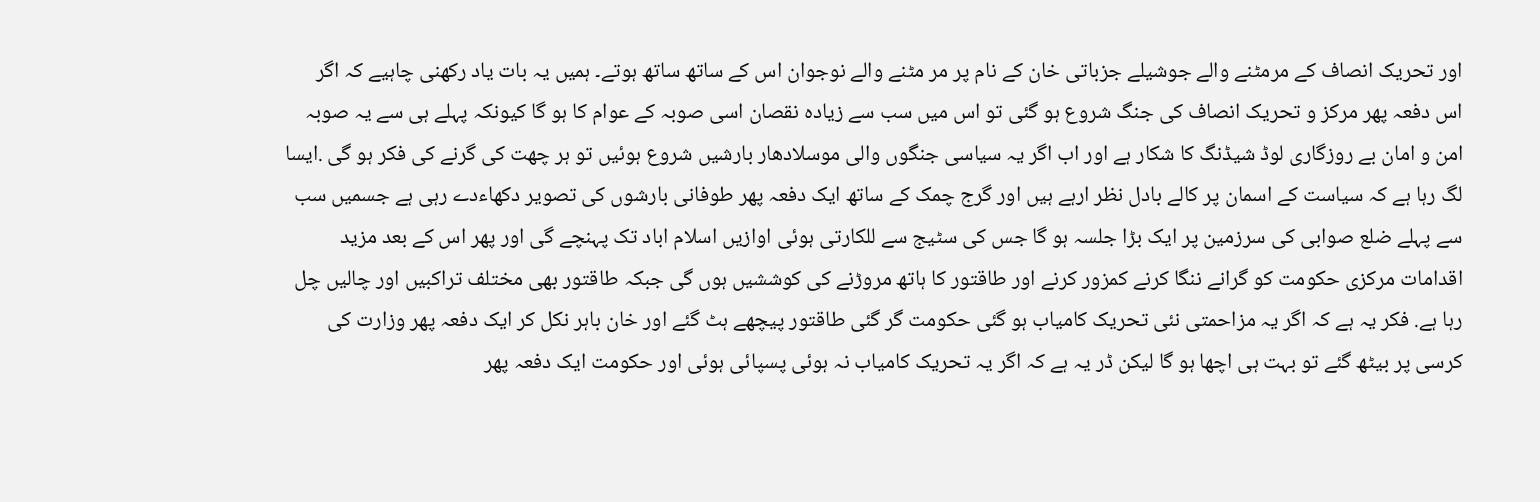اور تحریک انصاف کے مرمٹنے والے جوشیلے جزباتی خان کے نام پر مر مٹنے والے نوجوان اس کے ساتھ ساتھ ہوتے۔ ہمیں یہ بات یاد رکھنی چاہیے کہ اگر اس دفعہ پھر مرکز و تحریک انصاف کی جنگ شروع ہو گئی تو اس میں سب سے زیادہ نقصان اسی صوبہ کے عوام کا ہو گا کیونکہ پہلے ہی سے یہ صوبہ امن و امان بے روزگاری لوڈ شیڈنگ کا شکار ہے اور اب اگر یہ سیاسی جنگوں والی موسلادھار بارشیں شروع ہوئیں تو ہر چھت کی گرنے کی فکر ہو گی .ایسا لگ رہا ہے کہ سیاست کے اسمان پر کالے بادل نظر ارہے ہیں اور گرج چمک کے ساتھ ایک دفعہ پھر طوفانی بارشوں کی تصویر دکھاءدے رہی ہے جسمیں سب سے پہلے ضلع صوابی کی سرزمین پر ایک بڑا جلسہ ہو گا جس کی سٹیج سے للکارتی ہوئی اوازیں اسلام اباد تک پہنچے گی اور پھر اس کے بعد مزید اقدامات مرکزی حکومت کو گرانے ننگا کرنے کمزور کرنے اور طاقتور کا ہاتھ مروڑنے کی کوششیں ہوں گی جبکہ طاقتور بھی مختلف تراکبیں اور چالیں چل رہا ہے. فکر یہ ہے کہ اگر یہ مزاحمتی نئی تحریک کامیاب ہو گئی حکومت گر گئی طاقتور پیچھے ہٹ گئے اور خان باہر نکل کر ایک دفعہ پھر وزارت کی کرسی پر بیٹھ گئے تو بہت ہی اچھا ہو گا لیکن ڈر یہ ہے کہ اگر یہ تحریک کامیاب نہ ہوئی پسپائی ہوئی اور حکومت ایک دفعہ پھر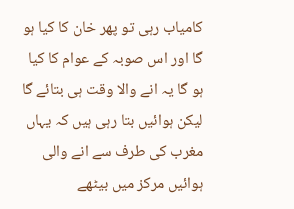کامیاب رہی تو پھر خان کا کیا ہو گا اور اس صوبہ کے عوام کا کیا ہو گا یہ انے والا وقت ہی بتائے گا لیکن ہوائیں بتا رہی ہیں کہ یہاں مغرب کی طرف سے انے والی ہوائیں مرکز میں بیٹھے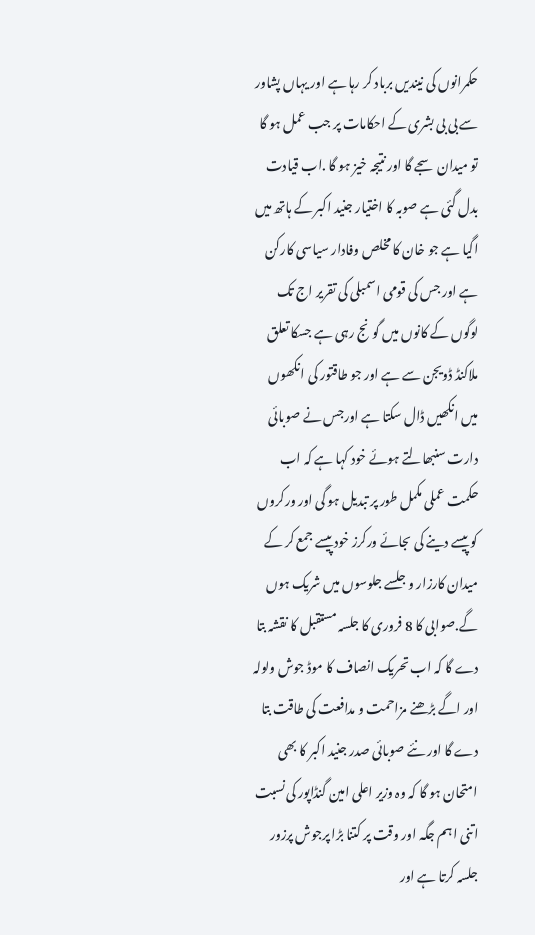حکمرانوں کی نیندیں برباد کر رہا ہے اور یہاں پشاور سے بی بی بشری کے احکامات پر جب عمل ہو گا تو میدان سجے گا اور نتیجہ خیز ہو گا .اب قیادت بدل گئی ہے صوبہ کا اختیار جنید اکبر کے ہاتھ میں اگیا ہے جو خان کا مخلص وفادار سیاسی کارکن ہے اور جس کی قومی اسمبلی کی تقریر اج تک لوگوں کے کانوں میں گونج رہی ہے جسکا تعلق ملاکنڈ ڈویجن سے ہے اور جو طاقتور کی انکھوں میں انکھیں ڈال سکتا ہے اورجس نے صوبائی دارت سنبھالتے ہوئے خود کہا ہے کہ اب حکمت عملی مکمل طور پر تبدیل ہو گی اور ورکروں کو پیسے دینے کی ںجائے ورکرز خود پیسے جمع کر کے میدان کارزار و جلسے جلوسوں میں شریک ہوں گے.صوابی کا 8 فروری کا جلسہ مستقبل کا نقشہ بتا دے گا کہ اب تحریک انصاف کا موڈ جوش ولولہ اور اگے بڑھنے مزاحمت و مدافعت کی طاقت بتا دے گا اور نئے صوبائی صدر جنید اکبر کا بھی امتحان ہو گا کہ وہ وزیر اعلی امین گنڈاپور کی نسبت اتنی اہم جگہ اور وقت پر کتنا بڑا پرجوش پرزور جلسہ کرتا ہے اور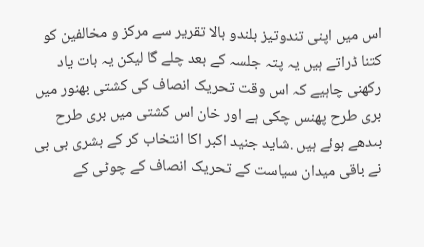اس میں اپنی تندوتیز بلندو بالا تقریر سے مرکز و مخالفین کو کتنا ڈراتے ہیں یہ پتہ جلسہ کے بعد چلے گا لیکن یہ بات یاد رکھنی چاہیے کہ اس وقت تحریک انصاف کی کشتی بھنور میں بری طرح پھنس چکی ہے اور خان اس کشتی میں بری طرح بںدھے ہوئے ہیں .شاید جنید اکبر اکا انتخاب کر کے بشری بی بی نے باقی میدان سیاست کے تحریک انصاف کے چوٹی کے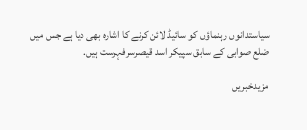سیاستدانوں رہنماؤں کو سائیڈ لائن کرنے کا اشارہ بھی دیا ہے جس میں ضلع صوابی کے سابق سپیکر اسد قیصرسرفہرست ہیں.

مزیدخبریں